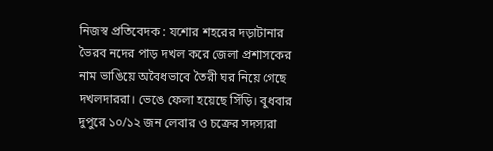নিজস্ব প্রতিবেদক : যশোর শহরের দড়াটানার ভৈরব নদের পাড় দখল করে জেলা প্রশাসকের নাম ভাঙিয়ে অবৈধভাবে তৈরী ঘর নিয়ে গেছে দখলদাররা। ভেঙে ফেলা হয়েছে সিঁড়ি। বুধবার দুপুরে ১০/১২ জন লেবার ও চক্রের সদস্যরা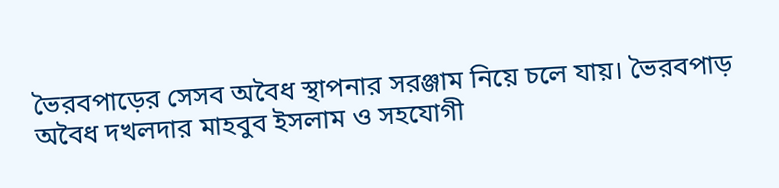ভৈরবপাড়ের সেসব অবৈধ স্থাপনার সরঞ্জাম নিয়ে চলে যায়। ভৈরবপাড় অবৈধ দখলদার মাহবুব ইসলাম ও সহযোগী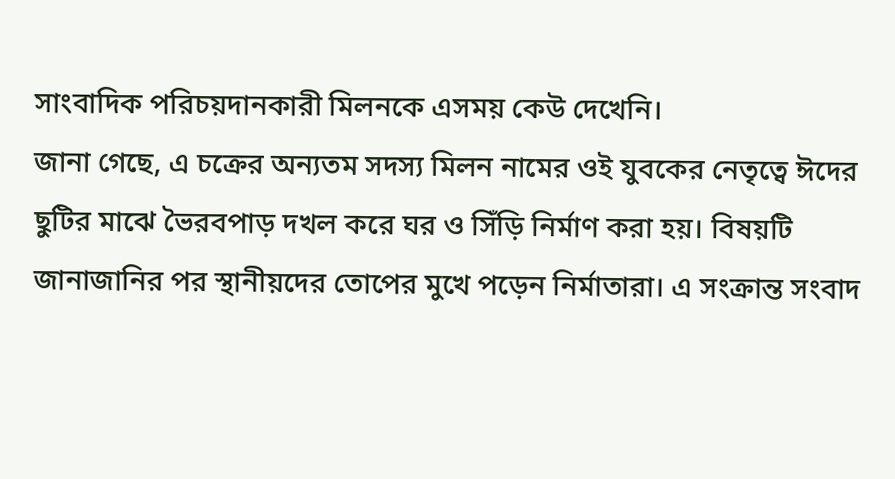সাংবাদিক পরিচয়দানকারী মিলনকে এসময় কেউ দেখেনি।
জানা গেছে, এ চক্রের অন্যতম সদস্য মিলন নামের ওই যুবকের নেতৃত্বে ঈদের ছুটির মাঝে ভৈরবপাড় দখল করে ঘর ও সিঁড়ি নির্মাণ করা হয়। বিষয়টি জানাজানির পর স্থানীয়দের তোপের মুখে পড়েন নির্মাতারা। এ সংক্রান্ত সংবাদ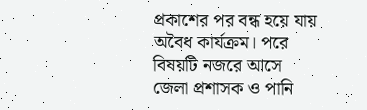প্রকাশের পর বন্ধ হয়ে যায় অবৈধ কার্যক্রম। পরে বিষয়টি নজরে আসে জেলা প্রশাসক ও পানি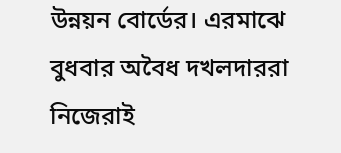উন্নয়ন বোর্ডের। এরমাঝে বুধবার অবৈধ দখলদাররা নিজেরাই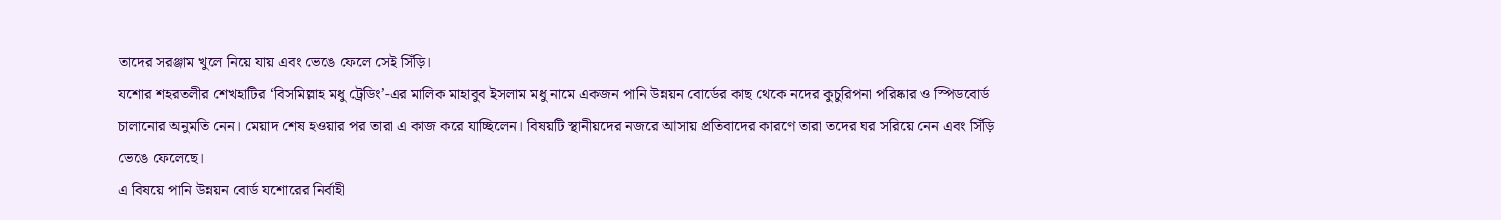তাদের সরঞ্জাম খুলে নিয়ে যায় এবং ভেঙে ফেলে সেই সিঁড়ি।
যশোর শহরতলীর শেখহাটির ‘বিসমিল্লাহ মধু ট্রেডিং’-এর মালিক মাহাবুব ইসলাম মধু নামে একজন পানি উন্নয়ন বোর্ডের কাছ থেকে নদের কুচুরিপনা পরিষ্কার ও স্পিডবোর্ড চালানোর অনুমতি নেন। মেয়াদ শেষ হওয়ার পর তারা এ কাজ করে যাচ্ছিলেন। বিষয়টি স্থানীয়দের নজরে আসায় প্রতিবাদের কারণে তারা তদের ঘর সরিয়ে নেন এবং সিঁড়ি ভেঙে ফেলেছে।
এ বিষয়ে পানি উন্নয়ন বোর্ড যশোরের নির্বাহী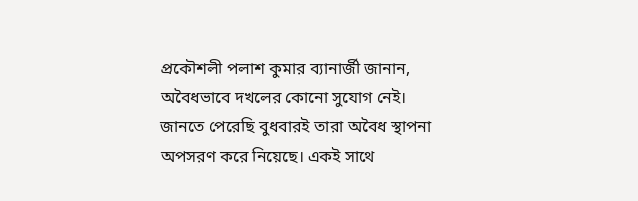প্রকৌশলী পলাশ কুমার ব্যানার্জী জানান, অবৈধভাবে দখলের কোনো সুযোগ নেই। জানতে পেরেছি বুধবারই তারা অবৈধ স্থাপনা অপসরণ করে নিয়েছে। একই সাথে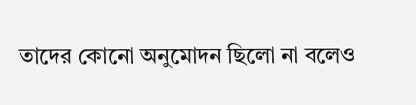তাদের কোনো অনুমোদন ছিলো না বলেও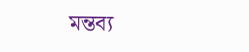মন্তব্য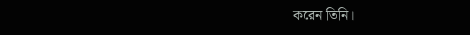করেন তিনি।